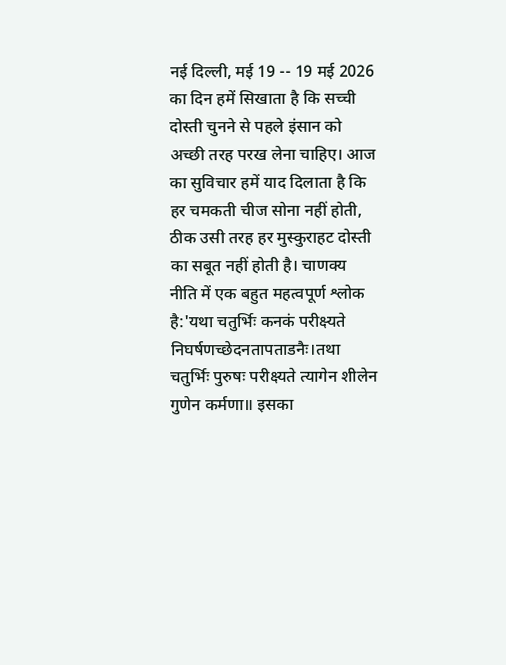नई दिल्ली, मई 19 -- 19 मई 2026 का दिन हमें सिखाता है कि सच्ची दोस्ती चुनने से पहले इंसान को अच्छी तरह परख लेना चाहिए। आज का सुविचार हमें याद दिलाता है कि हर चमकती चीज सोना नहीं होती, ठीक उसी तरह हर मुस्कुराहट दोस्ती का सबूत नहीं होती है। चाणक्य नीति में एक बहुत महत्वपूर्ण श्लोक है:'यथा चतुर्भिः कनकं परीक्ष्यते निघर्षणच्छेदनतापताडनैः।तथा चतुर्भिः पुरुषः परीक्ष्यते त्यागेन शीलेन गुणेन कर्मणा॥ इसका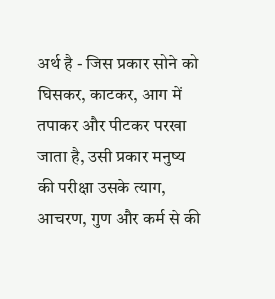अर्थ है - जिस प्रकार सोने को घिसकर, काटकर, आग में तपाकर और पीटकर परखा जाता है, उसी प्रकार मनुष्य की परीक्षा उसके त्याग, आचरण, गुण और कर्म से की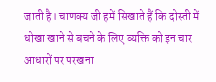जाती है। चाणक्य जी हमें सिखाते हैं कि दोस्ती में धोखा खाने से बचने के लिए व्यक्ति को इन चार आधारों पर परखना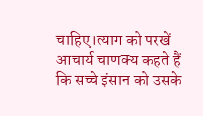चाहिए।त्याग को परखें आचार्य चाणक्य कहते हैं कि सच्चे इंसान को उसके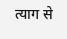त्याग से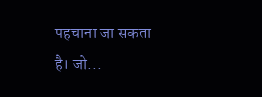पहचाना जा सकता है। जो...